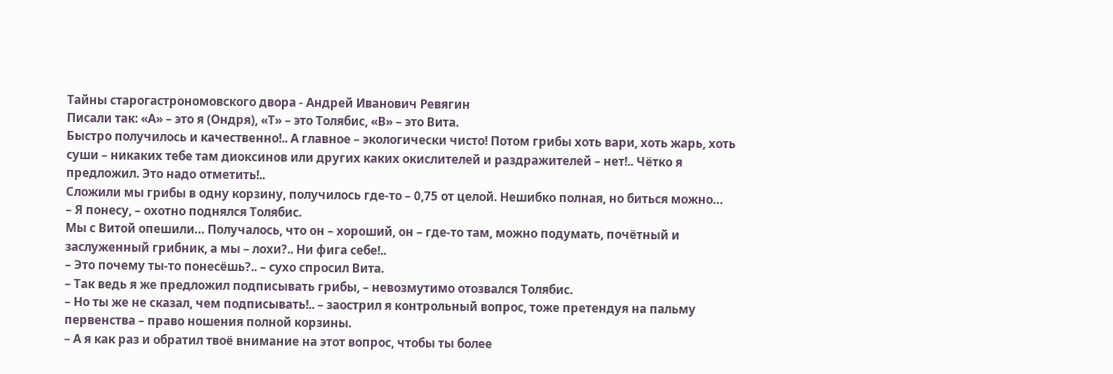Тайны старогастрономовского двора - Андрей Иванович Ревягин
Писали так: «А» – это я (Ондря), «Т» – это Толябис, «В» – это Вита.
Быстро получилось и качественно!.. А главное – экологически чисто! Потом грибы хоть вари, хоть жарь, хоть суши – никаких тебе там диоксинов или других каких окислителей и раздражителей – нет!.. Чётко я предложил. Это надо отметить!..
Сложили мы грибы в одну корзину, получилось где-то – 0,75 от целой. Нешибко полная, но биться можно…
– Я понесу, – охотно поднялся Толябис.
Мы с Витой опешили… Получалось, что он – хороший, он – где-то там, можно подумать, почётный и заслуженный грибник, а мы – лохи?.. Ни фига себе!..
– Это почему ты-то понесёшь?.. – сухо спросил Вита.
– Так ведь я же предложил подписывать грибы, – невозмутимо отозвался Толябис.
– Но ты же не сказал, чем подписывать!.. – заострил я контрольный вопрос, тоже претендуя на пальму первенства – право ношения полной корзины.
– А я как раз и обратил твоё внимание на этот вопрос, чтобы ты более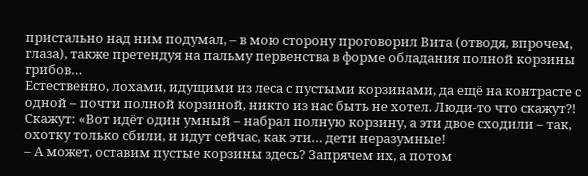пристально над ним подумал, – в мою сторону проговорил Вита (отводя, впрочем, глаза), также претендуя на пальму первенства в форме обладания полной корзины грибов…
Естественно, лохами, идущими из леса с пустыми корзинами, да ещё на контрасте с одной – почти полной корзиной, никто из нас быть не хотел. Люди-то что скажут?! Скажут: «Вот идёт один умный – набрал полную корзину, а эти двое сходили – так, охотку только сбили, и идут сейчас, как эти… дети неразумные!
– А может, оставим пустые корзины здесь? Запрячем их, а потом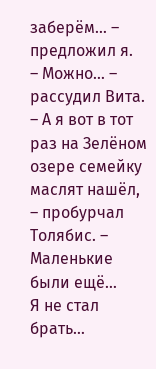заберём… – предложил я.
– Можно… – рассудил Вита.
– А я вот в тот раз на Зелёном озере семейку маслят нашёл, – пробурчал Толябис. – Маленькие были ещё…
Я не стал брать…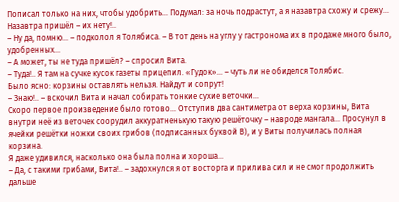Пописал только на них, чтобы удобрить… Подумал: за ночь подрастут, а я назавтра схожу и срежу… Назавтра пришёл – их нету!..
– Ну да, помню… – подколол я Толябиса. – В тот день на углу у гастронома их в продаже много было, удобренных…
– А может, ты не туда пришёл? – спросил Вита.
– Туда!.. Я там на сучке кусок газеты прицепил. «Гудок»… – чуть ли не обиделся Толябис.
Было ясно: корзины оставлять нельзя. Найдут и сопрут!
– Знаю!.. – вскочил Вита и начал собирать тонкие сухие веточки…
Скоро первое произведение было готово… Отступив два сантиметра от верха корзины, Вита внутри неё из веточек соорудил аккуратненькую такую решёточку – навроде мангала… Просунул в ячейки решётки ножки своих грибов (подписанных буквой В), и у Виты получилась полная корзина.
Я даже удивился, насколько она была полна и хороша…
– Да, с такими грибами, Вита!.. – задохнулся я от восторга и прилива сил и не смог продолжить дальше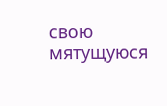свою мятущуюся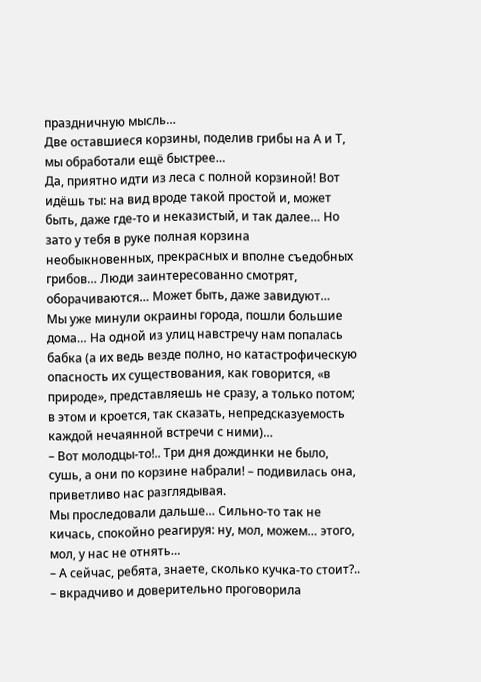праздничную мысль…
Две оставшиеся корзины, поделив грибы на А и Т, мы обработали ещё быстрее…
Да, приятно идти из леса с полной корзиной! Вот идёшь ты: на вид вроде такой простой и, может быть, даже где-то и неказистый, и так далее… Но зато у тебя в руке полная корзина необыкновенных, прекрасных и вполне съедобных грибов… Люди заинтересованно смотрят, оборачиваются… Может быть, даже завидуют…
Мы уже минули окраины города, пошли большие дома… На одной из улиц навстречу нам попалась бабка (а их ведь везде полно, но катастрофическую опасность их существования, как говорится, «в природе», представляешь не сразу, а только потом; в этом и кроется, так сказать, непредсказуемость каждой нечаянной встречи с ними)…
– Вот молодцы-то!.. Три дня дождинки не было, сушь, а они по корзине набрали! – подивилась она, приветливо нас разглядывая.
Мы проследовали дальше… Сильно-то так не кичась, спокойно реагируя: ну, мол, можем… этого, мол, у нас не отнять…
– А сейчас, ребята, знаете, сколько кучка-то стоит?.. – вкрадчиво и доверительно проговорила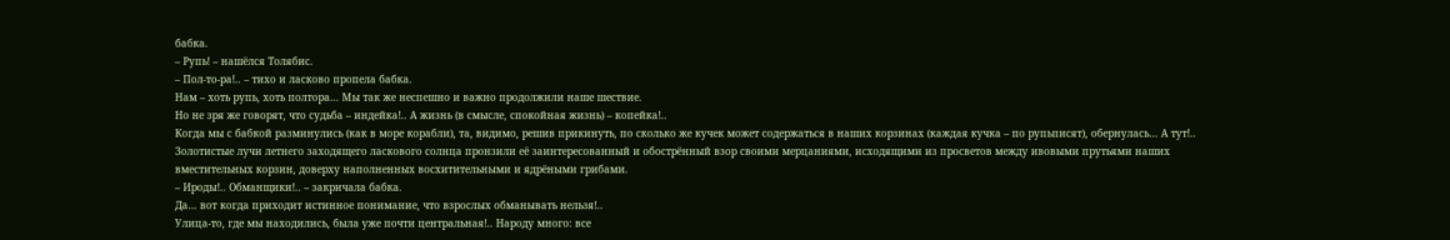бабка.
– Рупь! – нашёлся Толябис.
– Пол-то-ра!.. – тихо и ласково пропела бабка.
Нам – хоть рупь, хоть полтора… Мы так же неспешно и важно продолжили наше шествие.
Но не зря же говорят, что судьба – индейка!.. А жизнь (в смысле, спокойная жизнь) – копейка!..
Когда мы с бабкой разминулись (как в море корабли), та, видимо, решив прикинуть, по сколько же кучек может содержаться в наших корзинах (каждая кучка – по рупьписят), обернулась… А тут!.. Золотистые лучи летнего заходящего ласкового солнца пронзили её заинтересованный и обострённый взор своими мерцаниями, исходящими из просветов между ивовыми прутьями наших вместительных корзин, доверху наполненных восхитительными и ядрёными грибами.
– Ироды!.. Обманщики!.. – закричала бабка.
Да… вот когда приходит истинное понимание, что взрослых обманывать нельзя!..
Улица-то, где мы находились, была уже почти центральная!.. Народу много: все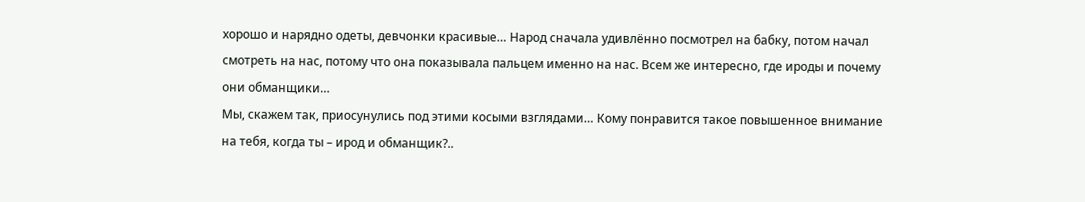хорошо и нарядно одеты, девчонки красивые… Народ сначала удивлённо посмотрел на бабку, потом начал смотреть на нас, потому что она показывала пальцем именно на нас. Всем же интересно, где ироды и почему они обманщики…
Мы, скажем так, приосунулись под этими косыми взглядами… Кому понравится такое повышенное внимание на тебя, когда ты – ирод и обманщик?..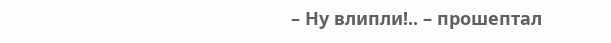– Ну влипли!.. – прошептал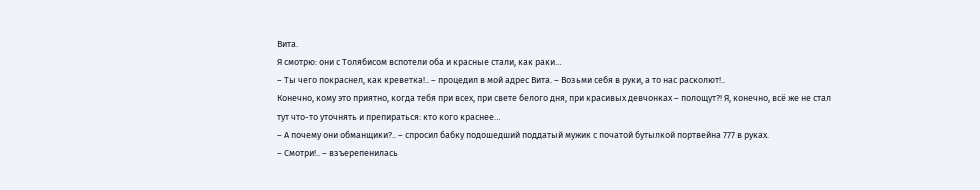Вита.
Я смотрю: они с Толябисом вспотели оба и красные стали, как раки…
– Ты чего покраснел, как креветка!.. – процедил в мой адрес Вита. – Возьми себя в руки, а то нас расколют!..
Конечно, кому это приятно, когда тебя при всех, при свете белого дня, при красивых девчонках – полощут?! Я, конечно, всё же не стал тут что-то уточнять и препираться: кто кого краснее…
– А почему они обманщики?.. – спросил бабку подошедший поддатый мужик с початой бутылкой портвейна 777 в руках.
– Смотри!.. – взъерепенилась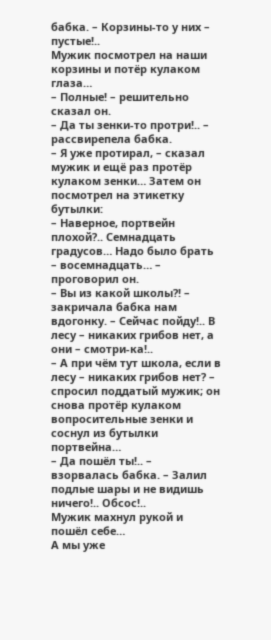бабка. – Корзины-то у них – пустые!..
Мужик посмотрел на наши корзины и потёр кулаком глаза…
– Полные! – решительно сказал он.
– Да ты зенки-то протри!.. – рассвирепела бабка.
– Я уже протирал, – сказал мужик и ещё раз протёр кулаком зенки… Затем он посмотрел на этикетку бутылки:
– Наверное, портвейн плохой?.. Семнадцать градусов… Надо было брать – восемнадцать… – проговорил он.
– Вы из какой школы?! – закричала бабка нам вдогонку. – Сейчас пойду!.. В лесу – никаких грибов нет, а они – смотри-ка!..
– А при чём тут школа, если в лесу – никаких грибов нет? – спросил поддатый мужик; он снова протёр кулаком вопросительные зенки и соснул из бутылки портвейна…
– Да пошёл ты!.. – взорвалась бабка. – Залил подлые шары и не видишь ничего!.. Обсос!..
Мужик махнул рукой и пошёл себе…
А мы уже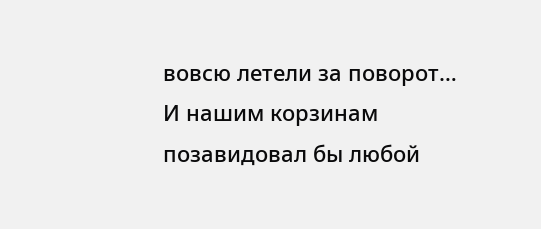вовсю летели за поворот… И нашим корзинам позавидовал бы любой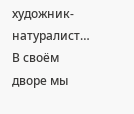художник-натуралист…
В своём дворе мы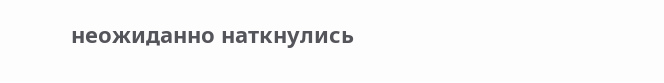неожиданно наткнулись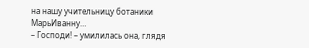на нашу учительницу ботаники МарьИванну…
– Господи! – умилилась она, глядя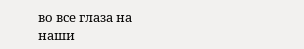во все глаза на наши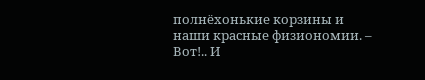полнёхонькие корзины и наши красные физиономии. – Вот!.. И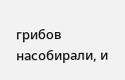грибов насобирали, и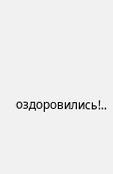оздоровились!..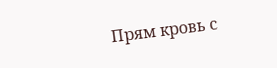Прям кровь с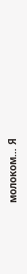молоком… Я